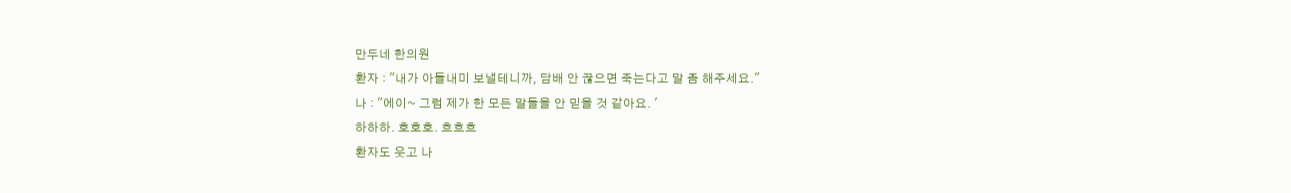만두네 한의원
환자 : "내가 아들내미 보낼테니까, 담배 안 끊으면 죽는다고 말 좀 해주세요."
나 : "에이~ 그럼 제가 한 모든 말들을 안 믿을 것 같아요. '
하하하. 호호호. 흐흐흐
환자도 웃고 나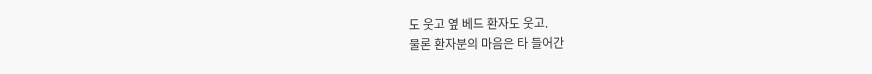도 웃고 옆 베드 환자도 웃고.
물론 환자분의 마음은 타 들어간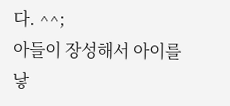다. ^^;
아들이 장성해서 아이를 낳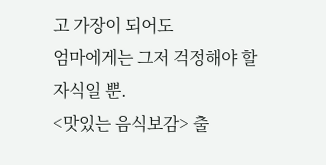고 가장이 되어도
엄마에게는 그저 걱정해야 할 자식일 뿐.
<맛있는 음식보감> 출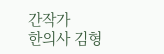간작가
한의사 김형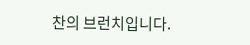찬의 브런치입니다.